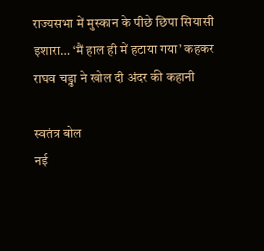राज्यसभा में मुस्कान के पीछे छिपा सियासी इशारा… ‘मैं हाल ही में हटाया गया’ कहकर राघव चड्ढा ने खोल दी अंदर की कहानी

स्वतंत्र बोल
नई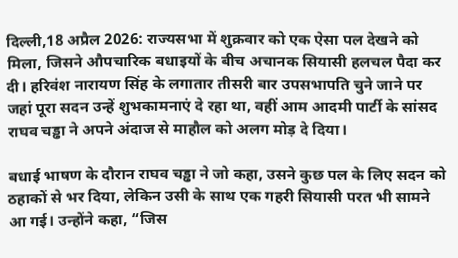दिल्ली,18 अप्रैल 2026: राज्यसभा में शुक्रवार को एक ऐसा पल देखने को मिला, जिसने औपचारिक बधाइयों के बीच अचानक सियासी हलचल पैदा कर दी। हरिवंश नारायण सिंह के लगातार तीसरी बार उपसभापति चुने जाने पर जहां पूरा सदन उन्हें शुभकामनाएं दे रहा था, वहीं आम आदमी पार्टी के सांसद राघव चड्ढा ने अपने अंदाज से माहौल को अलग मोड़ दे दिया।

बधाई भाषण के दौरान राघव चड्ढा ने जो कहा, उसने कुछ पल के लिए सदन को ठहाकों से भर दिया, लेकिन उसी के साथ एक गहरी सियासी परत भी सामने आ गई। उन्होंने कहा, “जिस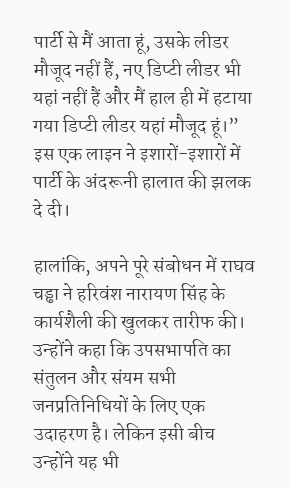पार्टी से मैं आता हूं, उसके लीडर मौजूद नहीं हैं, नए डिप्टी लीडर भी यहां नहीं हैं और मैं हाल ही में हटाया गया डिप्टी लीडर यहां मौजूद हूं।” इस एक लाइन ने इशारों-इशारों में पार्टी के अंदरूनी हालात की झलक दे दी।

हालांकि, अपने पूरे संबोधन में राघव चड्ढा ने हरिवंश नारायण सिंह के कार्यशैली की खुलकर तारीफ की। उन्होंने कहा कि उपसभापति का संतुलन और संयम सभी जनप्रतिनिधियों के लिए एक उदाहरण है। लेकिन इसी बीच उन्होंने यह भी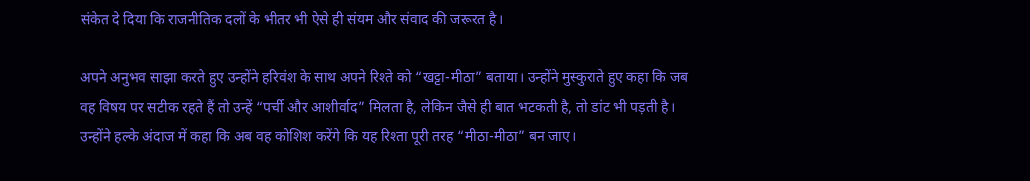संकेत दे दिया कि राजनीतिक दलों के भीतर भी ऐसे ही संयम और संवाद की जरूरत है।

अपने अनुभव साझा करते हुए उन्होंने हरिवंश के साथ अपने रिश्ते को “खट्टा-मीठा” बताया। उन्होंने मुस्कुराते हुए कहा कि जब वह विषय पर सटीक रहते हैं तो उन्हें “पर्ची और आशीर्वाद” मिलता है, लेकिन जैसे ही बात भटकती है, तो डांट भी पड़ती है। उन्होंने हल्के अंदाज में कहा कि अब वह कोशिश करेंगे कि यह रिश्ता पूरी तरह “मीठा-मीठा” बन जाए।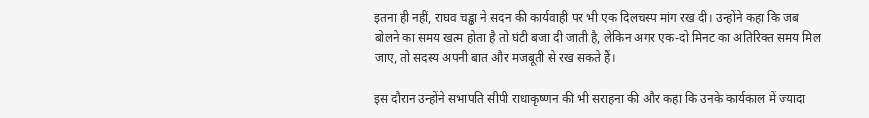इतना ही नहीं, राघव चड्ढा ने सदन की कार्यवाही पर भी एक दिलचस्प मांग रख दी। उन्होंने कहा कि जब बोलने का समय खत्म होता है तो घंटी बजा दी जाती है, लेकिन अगर एक-दो मिनट का अतिरिक्त समय मिल जाए, तो सदस्य अपनी बात और मजबूती से रख सकते हैं।

इस दौरान उन्होंने सभापति सीपी राधाकृष्णन की भी सराहना की और कहा कि उनके कार्यकाल में ज्यादा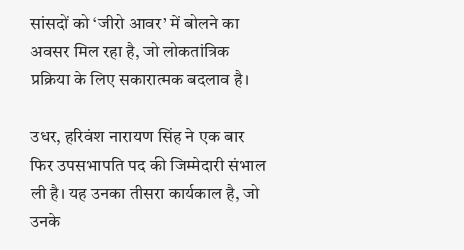सांसदों को ‘जीरो आवर’ में बोलने का अवसर मिल रहा है, जो लोकतांत्रिक प्रक्रिया के लिए सकारात्मक बदलाव है।

उधर, हरिवंश नारायण सिंह ने एक बार फिर उपसभापति पद की जिम्मेदारी संभाल ली है। यह उनका तीसरा कार्यकाल है, जो उनके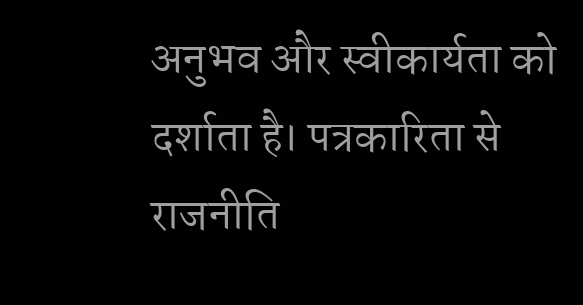अनुभव और स्वीकार्यता को दर्शाता है। पत्रकारिता से राजनीति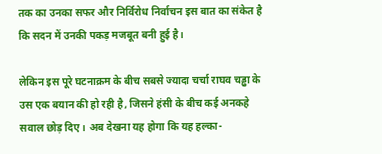तक का उनका सफर और निर्विरोध निर्वाचन इस बात का संकेत है कि सदन में उनकी पकड़ मजबूत बनी हुई है।

लेकिन इस पूरे घटनाक्रम के बीच सबसे ज्यादा चर्चा राघव चड्ढा के उस एक बयान की हो रही है, जिसने हंसी के बीच कई अनकहे सवाल छोड़ दिए। अब देखना यह होगा कि यह हल्का-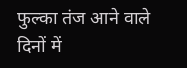फुल्का तंज आने वाले दिनों में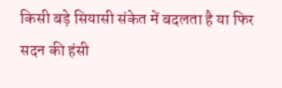किसी बड़े सियासी संकेत में बदलता है या फिर सदन की हंसी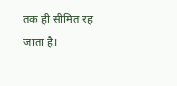तक ही सीमित रह जाता है।